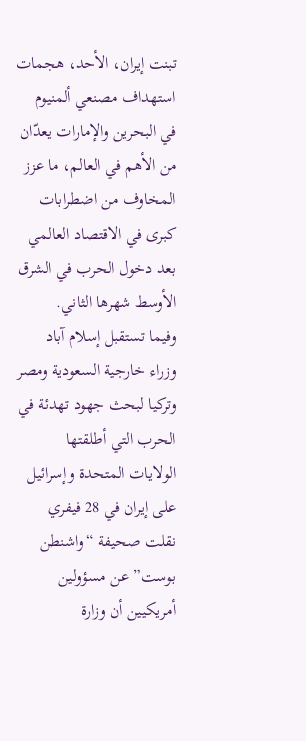تبنت إيران، الأحد، هجمات استهداف مصنعي ألمنيوم في البحرين والإمارات يعدّان من الأهم في العالم، ما عزز المخاوف من اضطرابات كبرى في الاقتصاد العالمي بعد دخول الحرب في الشرق الأوسط شهرها الثاني.
وفيما تستقبل إسلام آباد وزراء خارجية السعودية ومصر وتركيا لبحث جهود تهدئة في الحرب التي أطلقتها الولايات المتحدة وإسرائيل على إيران في 28 فيفري نقلت صحيفة “واشنطن بوست” عن مسؤولين أمريكيين أن وزارة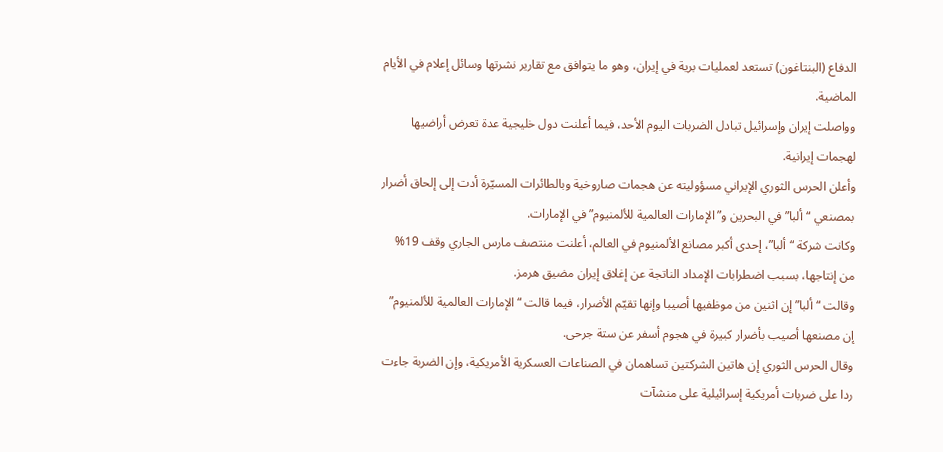الدفاع (البنتاغون) تستعد لعمليات برية في إيران، وهو ما يتوافق مع تقارير نشرتها وسائل إعلام في الأيام الماضية.
وواصلت إيران وإسرائيل تبادل الضربات اليوم الأحد، فيما أعلنت دول خليجية عدة تعرض أراضيها لهجمات إيرانية.
وأعلن الحرس الثوري الإيراني مسؤوليته عن هجمات صاروخية وبالطائرات المسيّرة أدت إلى إلحاق أضرار بمصنعي “ألبا” في البحرين و”الإمارات العالمية للألمنيوم” في الإمارات.
وكانت شركة “ألبا”، إحدى أكبر مصانع الألمنيوم في العالم، أعلنت منتصف مارس الجاري وقف 19% من إنتاجها، بسبب اضطرابات الإمداد الناتجة عن إغلاق إيران مضيق هرمز.
وقالت “ألبا” إن اثنين من موظفيها أصيبا وإنها تقيّم الأضرار، فيما قالت “الإمارات العالمية للألمنيوم” إن مصنعها أصيب بأضرار كبيرة في هجوم أسفر عن ستة جرحى.
وقال الحرس الثوري إن هاتين الشركتين تساهمان في الصناعات العسكرية الأمريكية، وإن الضربة جاءت ردا على ضربات أمريكية إسرائيلية على منشآت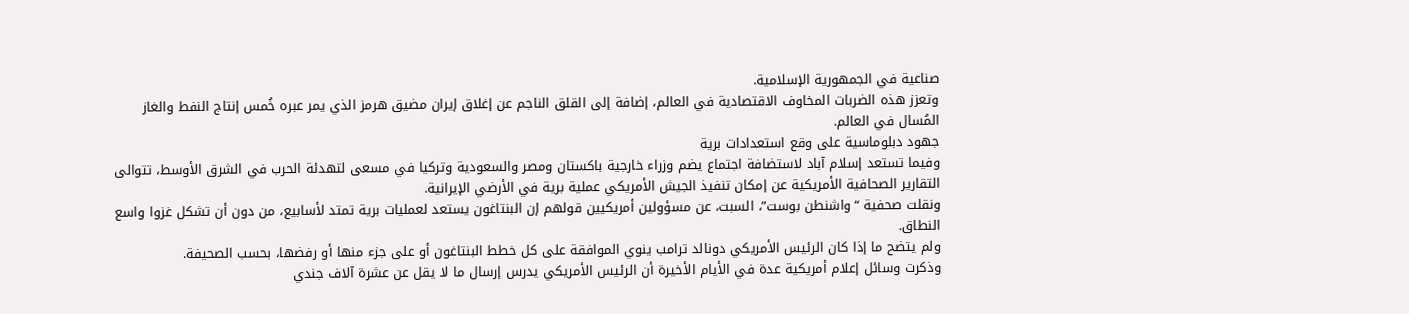صناعية في الجمهورية الإسلامية.
وتعزز هذه الضربات المخاوف الاقتصادية في العالم، إضافة إلى القلق الناجم عن إغلاق إيران مضيق هرمز الذي يمر عبره خُمس إنتاج النفط والغاز المُسال في العالم.
جهود دبلوماسية على وقع استعدادات برية
وفيما تستعد إسلام آباد لاستضافة اجتماع يضم وزراء خارجية باكستان ومصر والسعودية وتركيا في مسعى لتهدئة الحرب في الشرق الأوسط، تتوالى التقارير الصحافية الأمريكية عن إمكان تنفيذ الجيش الأمريكي عملية برية في الأرضي الإيرانية.
ونقلت صحفية “واشنطن بوست”، السبت، عن مسؤولين أمريكيين قولهم إن البنتاغون يستعد لعمليات برية تمتد لأسابيع، من دون أن تشكل غزوا واسع النطاق.
ولم يتضح ما إذا كان الرئيس الأمريكي دونالد ترامب ينوي الموافقة على كل خطط البنتاغون أو على جزء منها أو رفضها، بحسب الصحيفة.
وذكرت وسائل إعلام أمريكية عدة في الأيام الأخيرة أن الرئيس الأمريكي يدرس إرسال ما لا يقل عن عشرة آلاف جندي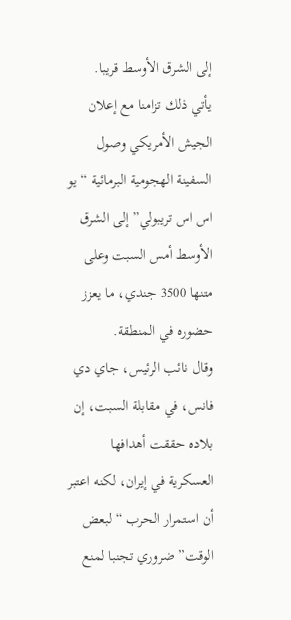إلى الشرق الأوسط قريبا.
يأتي ذلك تزامنا مع إعلان الجيش الأمريكي وصول السفينة الهجومية البرمائية “يو اس اس تريبولي” إلى الشرق الأوسط أمس السبت وعلى متنها 3500 جندي، ما يعزز حضوره في المنطقة.
وقال نائب الرئيس، جاي دي فانس، في مقابلة السبت، إن بلاده حققت أهدافها العسكرية في إيران، لكنه اعتبر أن استمرار الحرب “لبعض الوقت” ضروري تجنبا لمنع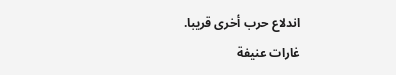اندلاع حرب أخرى قريبا.
غارات عنيفة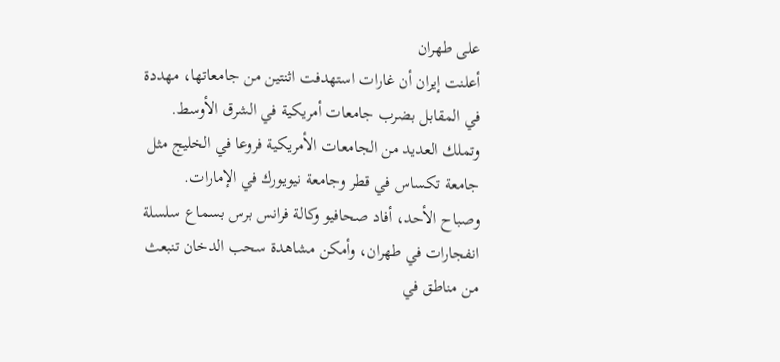على طهران
أعلنت إيران أن غارات استهدفت اثنتين من جامعاتها، مهددة في المقابل بضرب جامعات أمريكية في الشرق الأوسط.
وتملك العديد من الجامعات الأمريكية فروعا في الخليج مثل جامعة تكساس في قطر وجامعة نيويورك في الإمارات.
وصباح الأحد، أفاد صحافيو وكالة فرانس برس بسماع سلسلة انفجارات في طهران، وأمكن مشاهدة سحب الدخان تنبعث من مناطق في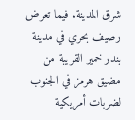شرق المدينة. فيما تعرض رصيف بحري في مدينة بندر خمير القريبة من مضيق هرمز في الجنوب لضربات أمريكية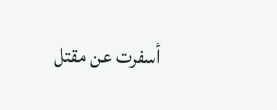أسفرت عن مقتل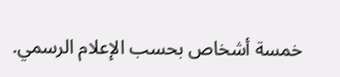خمسة أشخاص بحسب الإعلام الرسمي.